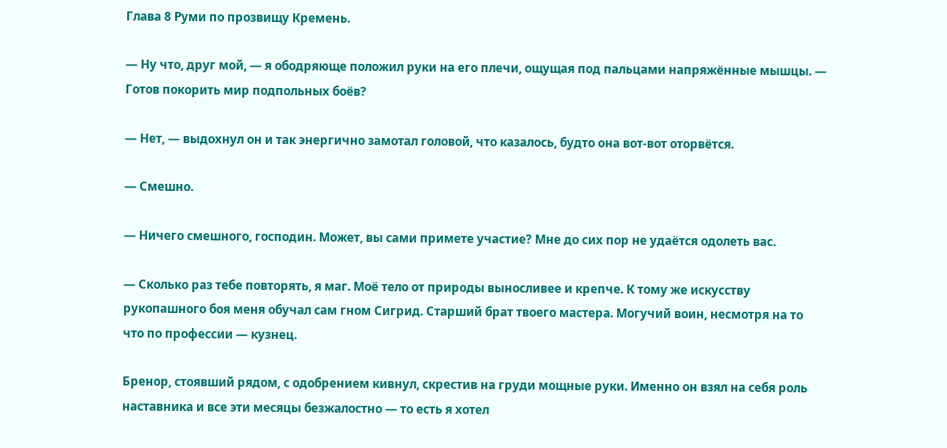Глава 8 Руми по прозвищу Кремень.

— Ну что, друг мой, — я ободряюще положил руки на его плечи, ощущая под пальцами напряжённые мышцы. — Готов покорить мир подпольных боёв?

— Нет, — выдохнул он и так энергично замотал головой, что казалось, будто она вот-вот оторвётся.

— Смешно.

— Ничего смешного, господин. Может, вы сами примете участие? Мне до сих пор не удаётся одолеть вас.

— Сколько раз тебе повторять, я маг. Моё тело от природы выносливее и крепче. К тому же искусству рукопашного боя меня обучал сам гном Сигрид. Старший брат твоего мастера. Могучий воин, несмотря на то что по профессии — кузнец.

Бренор, стоявший рядом, с одобрением кивнул, скрестив на груди мощные руки. Именно он взял на себя роль наставника и все эти месяцы безжалостно — то есть я хотел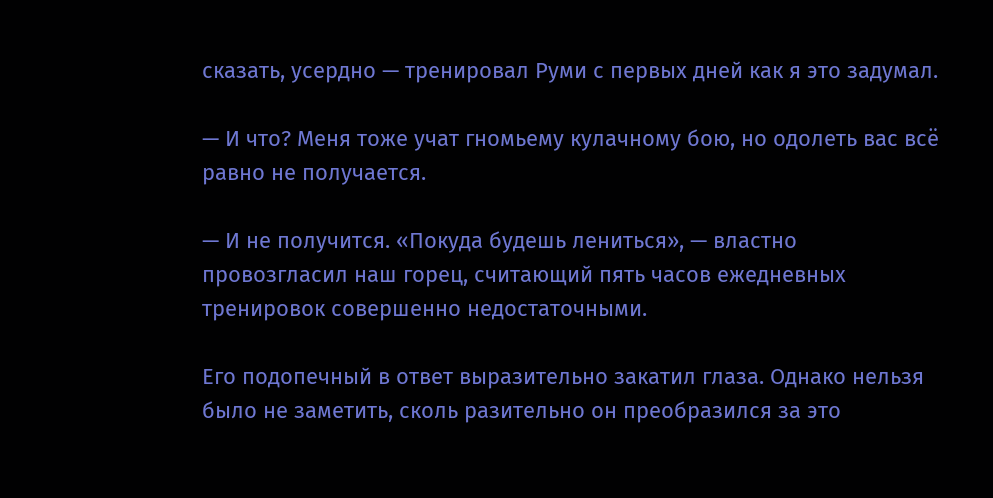сказать, усердно — тренировал Руми с первых дней как я это задумал.

— И что? Меня тоже учат гномьему кулачному бою, но одолеть вас всё равно не получается.

— И не получится. «Покуда будешь лениться», — властно провозгласил наш горец, считающий пять часов ежедневных тренировок совершенно недостаточными.

Его подопечный в ответ выразительно закатил глаза. Однако нельзя было не заметить, сколь разительно он преобразился за это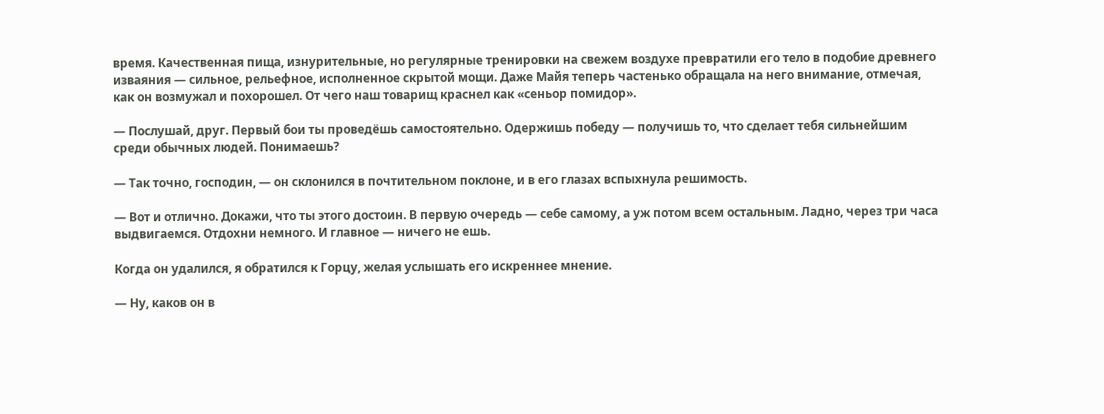время. Качественная пища, изнурительные, но регулярные тренировки на свежем воздухе превратили его тело в подобие древнего изваяния — сильное, рельефное, исполненное скрытой мощи. Даже Майя теперь частенько обращала на него внимание, отмечая, как он возмужал и похорошел. От чего наш товарищ краснел как «сеньор помидор».

— Послушай, друг. Первый бои ты проведёшь самостоятельно. Одержишь победу — получишь то, что сделает тебя сильнейшим среди обычных людей. Понимаешь?

— Так точно, господин, — он склонился в почтительном поклоне, и в его глазах вспыхнула решимость.

— Вот и отлично. Докажи, что ты этого достоин. В первую очередь — себе самому, а уж потом всем остальным. Ладно, через три часа выдвигаемся. Отдохни немного. И главное — ничего не ешь.

Когда он удалился, я обратился к Горцу, желая услышать его искреннее мнение.

— Ну, каков он в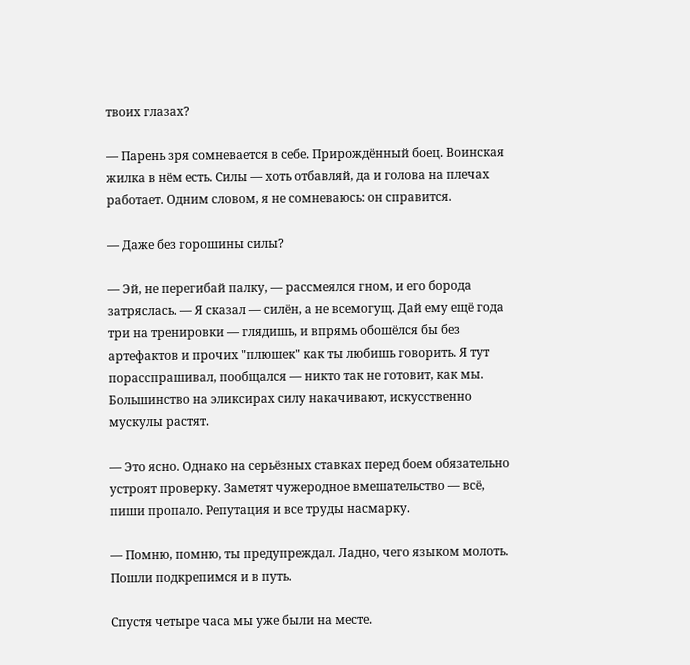твоих глазах?

— Парень зря сомневается в себе. Прирождённый боец. Воинская жилка в нём есть. Силы — хоть отбавляй, да и голова на плечах работает. Одним словом, я не сомневаюсь: он справится.

— Даже без горошины силы?

— Эй, не перегибай палку, — рассмеялся гном, и его борода затряслась. — Я сказал — силён, а не всемогущ. Дай ему ещё года три на тренировки — глядишь, и впрямь обошёлся бы без артефактов и прочих "плюшек" как ты любишь говорить. Я тут порасспрашивал, пообщался — никто так не готовит, как мы. Большинство на эликсирах силу накачивают, искусственно мускулы растят.

— Это ясно. Однако на серьёзных ставках перед боем обязательно устроят проверку. Заметят чужеродное вмешательство — всё, пиши пропало. Репутация и все труды насмарку.

— Помню, помню, ты предупреждал. Ладно, чего языком молоть. Пошли подкрепимся и в путь.

Спустя четыре часа мы уже были на месте.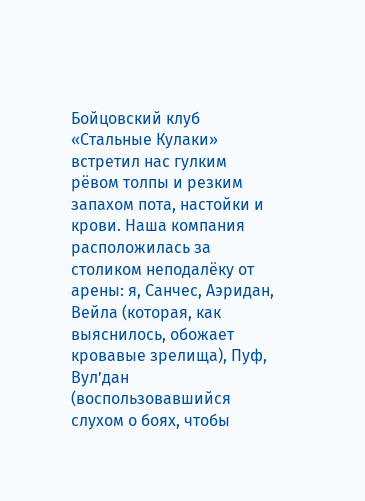Бойцовский клуб «Стальные Кулаки» встретил нас гулким рёвом толпы и резким запахом пота, настойки и крови. Наша компания расположилась за столиком неподалёку от арены: я, Санчес, Аэридан, Вейла (которая, как выяснилось, обожает кровавые зрелища), Пуф, Вул’дан (воспользовавшийся слухом о боях, чтобы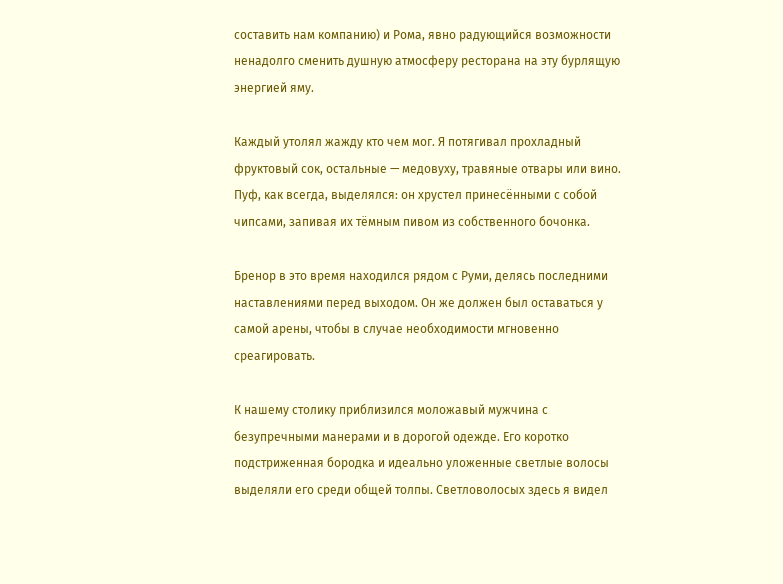составить нам компанию) и Рома, явно радующийся возможности ненадолго сменить душную атмосферу ресторана на эту бурлящую энергией яму.

Каждый утолял жажду кто чем мог. Я потягивал прохладный фруктовый сок, остальные — медовуху, травяные отвары или вино. Пуф, как всегда, выделялся: он хрустел принесёнными с собой чипсами, запивая их тёмным пивом из собственного бочонка.

Бренор в это время находился рядом с Руми, делясь последними наставлениями перед выходом. Он же должен был оставаться у самой арены, чтобы в случае необходимости мгновенно среагировать.

К нашему столику приблизился моложавый мужчина с безупречными манерами и в дорогой одежде. Его коротко подстриженная бородка и идеально уложенные светлые волосы выделяли его среди общей толпы. Светловолосых здесь я видел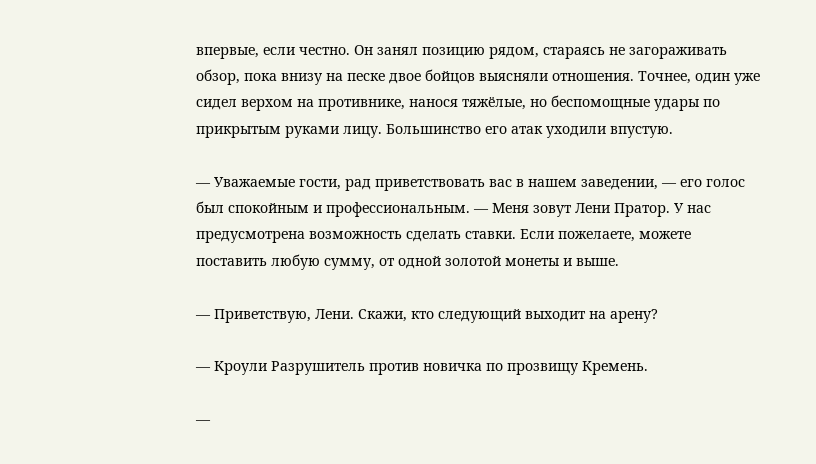впервые, если честно. Он занял позицию рядом, стараясь не загораживать обзор, пока внизу на песке двое бойцов выясняли отношения. Точнее, один уже сидел верхом на противнике, нанося тяжёлые, но беспомощные удары по прикрытым руками лицу. Большинство его атак уходили впустую.

— Уважаемые гости, рад приветствовать вас в нашем заведении, — его голос был спокойным и профессиональным. — Меня зовут Лени Пратор. У нас предусмотрена возможность сделать ставки. Если пожелаете, можете поставить любую сумму, от одной золотой монеты и выше.

— Приветствую, Лени. Скажи, кто следующий выходит на арену?

— Кроули Разрушитель против новичка по прозвищу Кремень.

—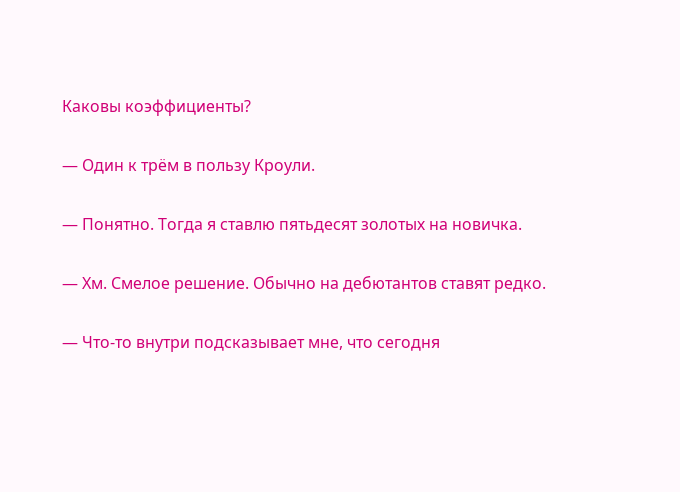Каковы коэффициенты?

— Один к трём в пользу Кроули.

— Понятно. Тогда я ставлю пятьдесят золотых на новичка.

— Хм. Смелое решение. Обычно на дебютантов ставят редко.

— Что-то внутри подсказывает мне, что сегодня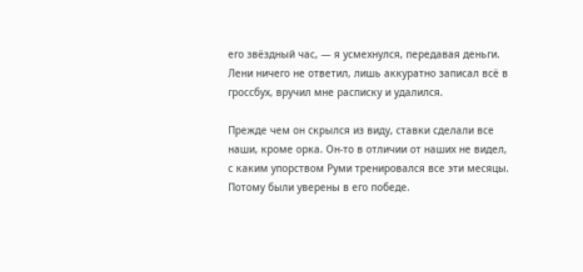его звёздный час, — я усмехнулся, передавая деньги. Лени ничего не ответил, лишь аккуратно записал всё в гроссбух, вручил мне расписку и удалился.

Прежде чем он скрылся из виду, ставки сделали все наши, кроме орка. Он-то в отличии от наших не видел, с каким упорством Руми тренировался все эти месяцы. Потому были уверены в его победе.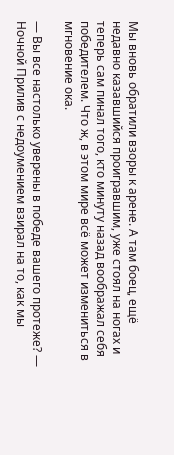Мы вновь обратили взоры к арене. А там боец, ещё недавно казавшийся проигравшим, уже стоял на ногах и теперь сам пинал того, кто минуту назад воображал себя победителем. Что ж, в этом мире всё может измениться в мгновение ока.

— Вы все настолько уверены в победе вашего протеже? — Ночной Прилив с недоумением взирал на то, как мы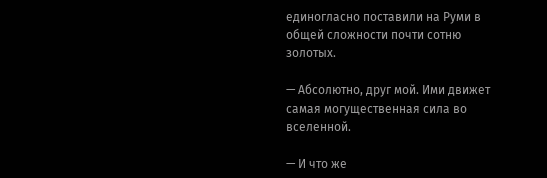единогласно поставили на Руми в общей сложности почти сотню золотых.

— Абсолютно, друг мой. Ими движет самая могущественная сила во вселенной.

— И что же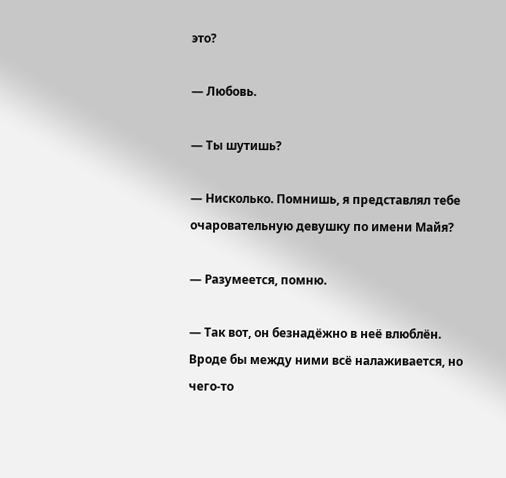это?

— Любовь.

— Ты шутишь?

— Нисколько. Помнишь, я представлял тебе очаровательную девушку по имени Майя?

— Разумеется, помню.

— Так вот, он безнадёжно в неё влюблён. Вроде бы между ними всё налаживается, но чего-то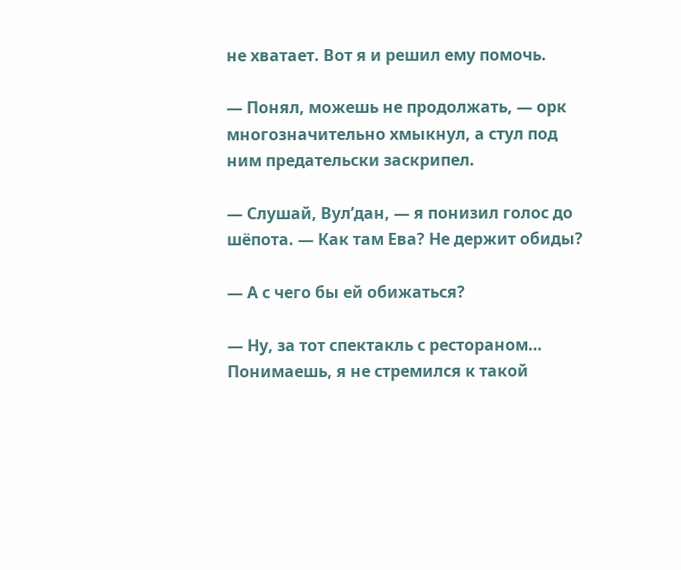не хватает. Вот я и решил ему помочь.

— Понял, можешь не продолжать, — орк многозначительно хмыкнул, а стул под ним предательски заскрипел.

— Слушай, Вул’дан, — я понизил голос до шёпота. — Как там Ева? Не держит обиды?

— А с чего бы ей обижаться?

— Ну, за тот спектакль с рестораном… Понимаешь, я не стремился к такой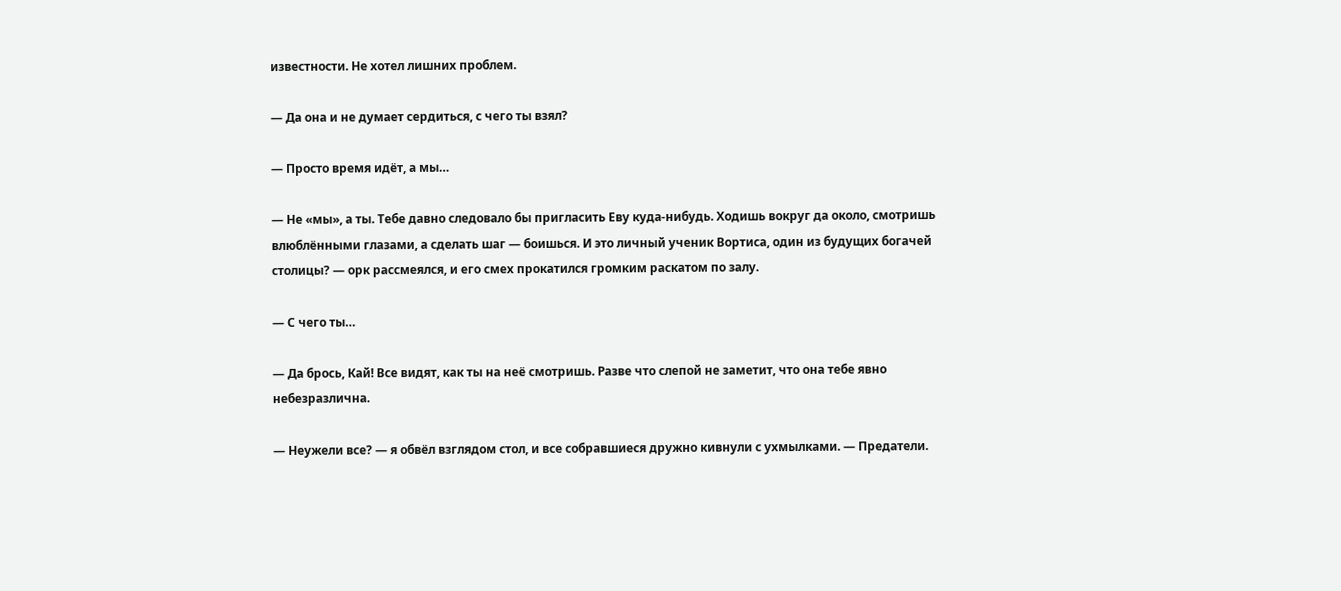известности. Не хотел лишних проблем.

— Да она и не думает сердиться, с чего ты взял?

— Просто время идёт, а мы…

— Не «мы», а ты. Тебе давно следовало бы пригласить Еву куда-нибудь. Ходишь вокруг да около, смотришь влюблёнными глазами, а сделать шаг — боишься. И это личный ученик Вортиса, один из будущих богачей столицы? — орк рассмеялся, и его смех прокатился громким раскатом по залу.

— С чего ты…

— Да брось, Кай! Все видят, как ты на неё смотришь. Разве что слепой не заметит, что она тебе явно небезразлична.

— Неужели все? — я обвёл взглядом стол, и все собравшиеся дружно кивнули с ухмылками. — Предатели.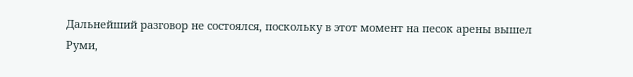Дальнейший разговор не состоялся, поскольку в этот момент на песок арены вышел Руми,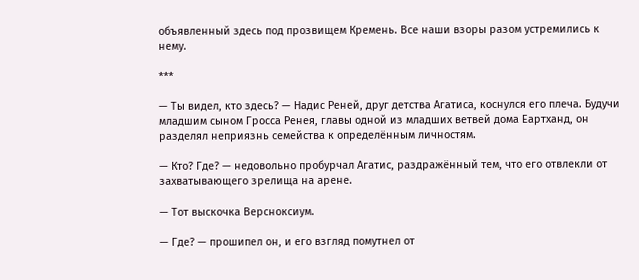объявленный здесь под прозвищем Кремень. Все наши взоры разом устремились к нему.

***

— Ты видел, кто здесь? — Надис Реней, друг детства Агатиса, коснулся его плеча. Будучи младшим сыном Гросса Ренея, главы одной из младших ветвей дома Еартханд, он разделял неприязнь семейства к определённым личностям.

— Кто? Где? — недовольно пробурчал Агатис, раздражённый тем, что его отвлекли от захватывающего зрелища на арене.

— Тот выскочка Версноксиум.

— Где? — прошипел он, и его взгляд помутнел от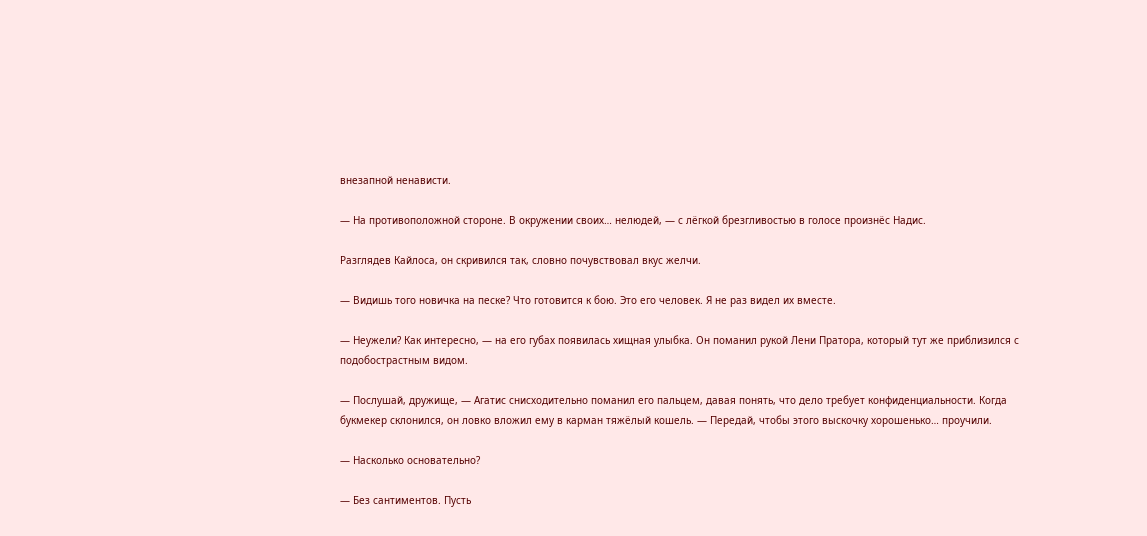внезапной ненависти.

— На противоположной стороне. В окружении своих… нелюдей, — с лёгкой брезгливостью в голосе произнёс Надис.

Разглядев Кайлоса, он скривился так, словно почувствовал вкус желчи.

— Видишь того новичка на песке? Что готовится к бою. Это его человек. Я не раз видел их вместе.

— Неужели? Как интересно, — на его губах появилась хищная улыбка. Он поманил рукой Лени Пратора, который тут же приблизился с подобострастным видом.

— Послушай, дружище, — Агатис снисходительно поманил его пальцем, давая понять, что дело требует конфиденциальности. Когда букмекер склонился, он ловко вложил ему в карман тяжёлый кошель. — Передай, чтобы этого выскочку хорошенько… проучили.

— Насколько основательно?

— Без сантиментов. Пусть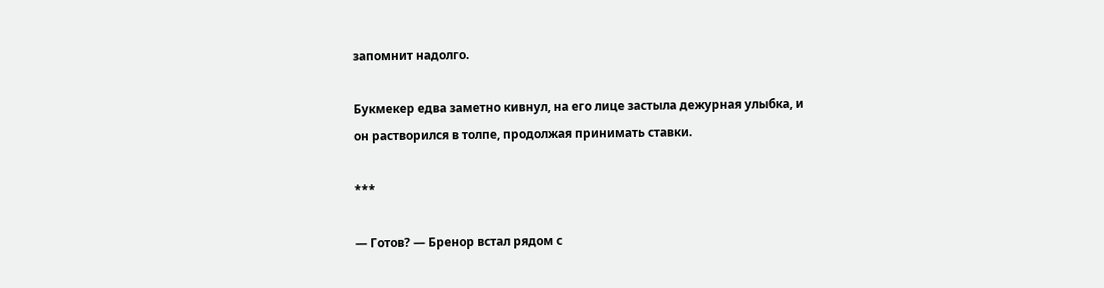запомнит надолго.

Букмекер едва заметно кивнул, на его лице застыла дежурная улыбка, и он растворился в толпе, продолжая принимать ставки.

***

— Готов? — Бренор встал рядом с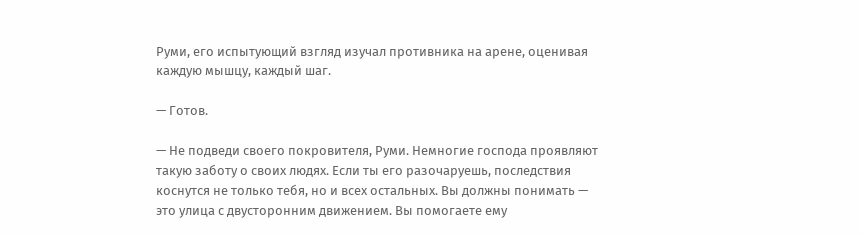Руми, его испытующий взгляд изучал противника на арене, оценивая каждую мышцу, каждый шаг.

— Готов.

— Не подведи своего покровителя, Руми. Немногие господа проявляют такую заботу о своих людях. Если ты его разочаруешь, последствия коснутся не только тебя, но и всех остальных. Вы должны понимать — это улица с двусторонним движением. Вы помогаете ему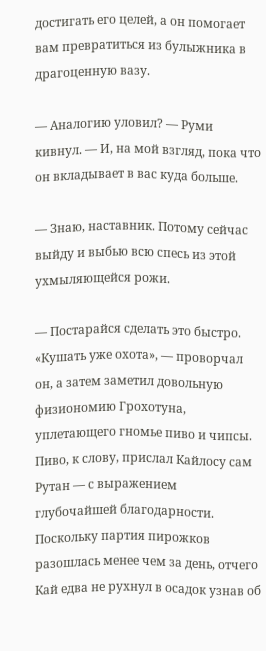достигать его целей, а он помогает вам превратиться из булыжника в драгоценную вазу.

— Аналогию уловил? — Руми кивнул. — И, на мой взгляд, пока что он вкладывает в вас куда больше.

— Знаю, наставник. Потому сейчас выйду и выбью всю спесь из этой ухмыляющейся рожи.

— Постарайся сделать это быстро. «Кушать уже охота», — проворчал он, а затем заметил довольную физиономию Грохотуна, уплетающего гномье пиво и чипсы. Пиво, к слову, прислал Кайлосу сам Рутан — с выражением глубочайшей благодарности. Поскольку партия пирожков разошлась менее чем за день, отчего Кай едва не рухнул в осадок узнав об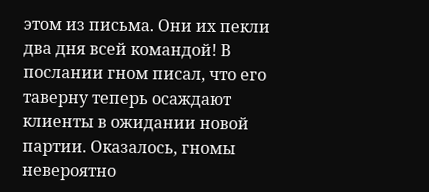этом из письма. Они их пекли два дня всей командой! В послании гном писал, что его таверну теперь осаждают клиенты в ожидании новой партии. Оказалось, гномы невероятно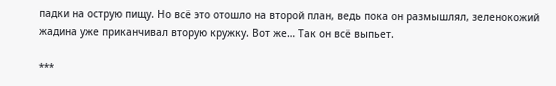падки на острую пищу. Но всё это отошло на второй план, ведь пока он размышлял, зеленокожий жадина уже приканчивал вторую кружку. Вот же… Так он всё выпьет.

***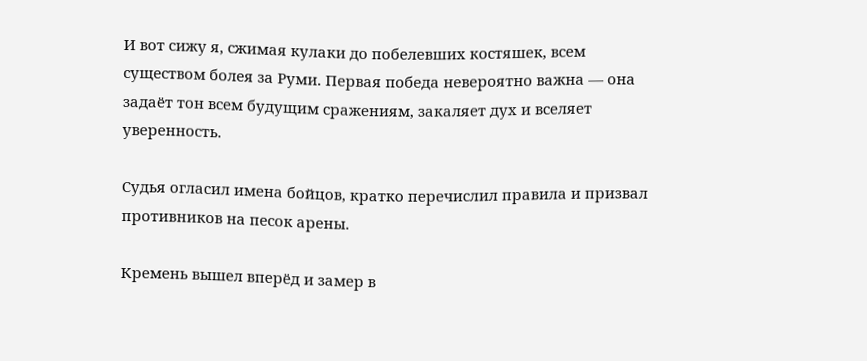И вот сижу я, сжимая кулаки до побелевших костяшек, всем существом болея за Руми. Первая победа невероятно важна — она задаёт тон всем будущим сражениям, закаляет дух и вселяет уверенность.

Судья огласил имена бойцов, кратко перечислил правила и призвал противников на песок арены.

Кремень вышел вперёд и замер в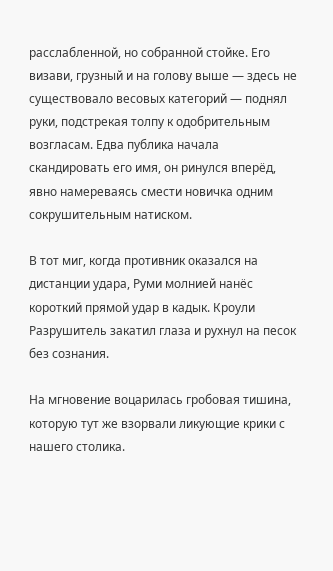расслабленной, но собранной стойке. Его визави, грузный и на голову выше — здесь не существовало весовых категорий — поднял руки, подстрекая толпу к одобрительным возгласам. Едва публика начала скандировать его имя, он ринулся вперёд, явно намереваясь смести новичка одним сокрушительным натиском.

В тот миг, когда противник оказался на дистанции удара, Руми молнией нанёс короткий прямой удар в кадык. Кроули Разрушитель закатил глаза и рухнул на песок без сознания.

На мгновение воцарилась гробовая тишина, которую тут же взорвали ликующие крики с нашего столика.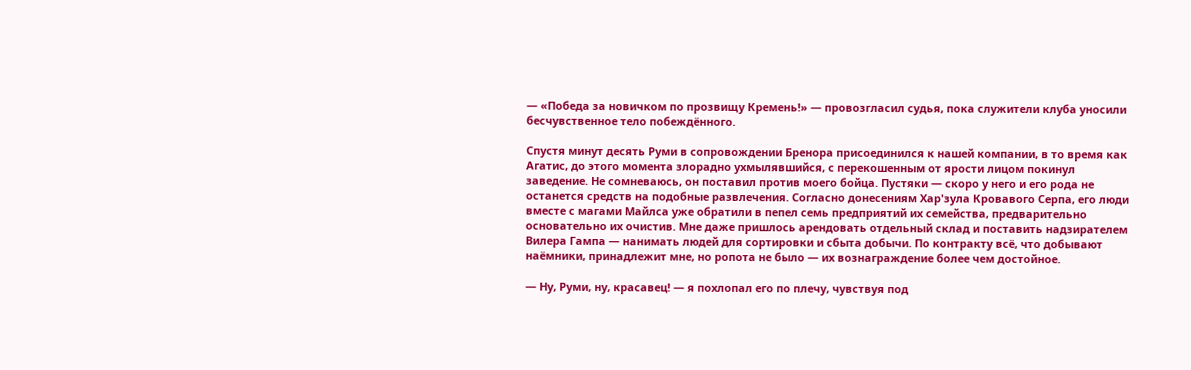— «Победа за новичком по прозвищу Кремень!» — провозгласил судья, пока служители клуба уносили бесчувственное тело побеждённого.

Спустя минут десять Руми в сопровождении Бренора присоединился к нашей компании, в то время как Агатис, до этого момента злорадно ухмылявшийся, с перекошенным от ярости лицом покинул заведение. Не сомневаюсь, он поставил против моего бойца. Пустяки — скоро у него и его рода не останется средств на подобные развлечения. Согласно донесениям Хар'зула Кровавого Серпа, его люди вместе с магами Майлса уже обратили в пепел семь предприятий их семейства, предварительно основательно их очистив. Мне даже пришлось арендовать отдельный склад и поставить надзирателем Вилера Гампа — нанимать людей для сортировки и сбыта добычи. По контракту всё, что добывают наёмники, принадлежит мне, но ропота не было — их вознаграждение более чем достойное.

— Ну, Руми, ну, красавец! — я похлопал его по плечу, чувствуя под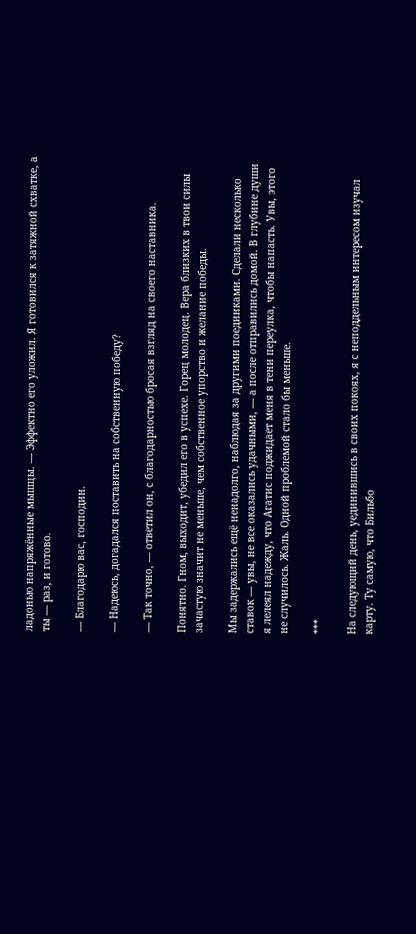ладонью напряжённые мышцы. — Эффектно его уложил. Я готовился к затяжной схватке, а ты — раз, и готово.

— Благодарю вас, господин.

— Надеюсь, догадался поставить на собственную победу?

— Так точно, — ответил он, с благодарностью бросая взгляд на своего наставника.

Понятно. Гном, выходит, убедил его в успехе. Горец молодец. Вера близких в твои силы зачастую значит не меньше, чем собственное упорство и желание победы.

Мы задержались ещё ненадолго, наблюдая за другими поединками. Сделали несколько ставок — увы, не все оказались удачными, — а после отправились домой. В глубине души я лелеял надежду, что Агатис поджидает меня в тени переулка, чтобы напасть. Увы, этого не случилось. Жаль. Одной проблемой стало бы меньше.

***

На следующий день, уединившись в своих покоях, я с неподдельным интересом изучал карту. Ту самую, что Бильбо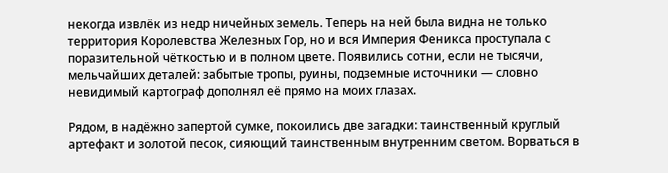некогда извлёк из недр ничейных земель. Теперь на ней была видна не только территория Королевства Железных Гор, но и вся Империя Феникса проступала с поразительной чёткостью и в полном цвете. Появились сотни, если не тысячи, мельчайших деталей: забытые тропы, руины, подземные источники — словно невидимый картограф дополнял её прямо на моих глазах.

Рядом, в надёжно запертой сумке, покоились две загадки: таинственный круглый артефакт и золотой песок, сияющий таинственным внутренним светом. Ворваться в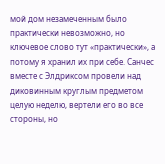мой дом незамеченным было практически невозможно, но ключевое слово тут «практически», а потому я хранил их при себе. Санчес вместе с Элдриксом провели над диковинным круглым предметом целую неделю, вертели его во все стороны, но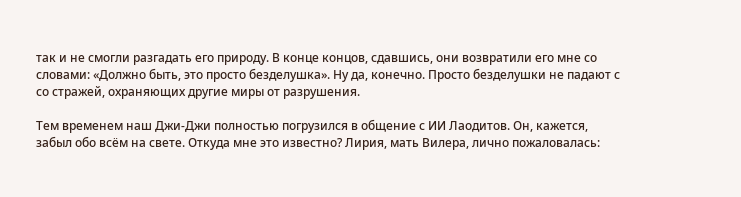так и не смогли разгадать его природу. В конце концов, сдавшись, они возвратили его мне со словами: «Должно быть, это просто безделушка». Ну да, конечно. Просто безделушки не падают с со стражей, охраняющих другие миры от разрушения.

Тем временем наш Джи-Джи полностью погрузился в общение с ИИ Лаодитов. Он, кажется, забыл обо всём на свете. Откуда мне это известно? Лирия, мать Вилера, лично пожаловалась: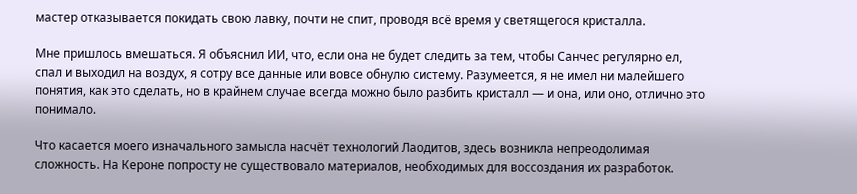мастер отказывается покидать свою лавку, почти не спит, проводя всё время у светящегося кристалла.

Мне пришлось вмешаться. Я объяснил ИИ, что, если она не будет следить за тем, чтобы Санчес регулярно ел, спал и выходил на воздух, я сотру все данные или вовсе обнулю систему. Разумеется, я не имел ни малейшего понятия, как это сделать, но в крайнем случае всегда можно было разбить кристалл — и она, или оно, отлично это понимало.

Что касается моего изначального замысла насчёт технологий Лаодитов, здесь возникла непреодолимая сложность. На Кероне попросту не существовало материалов, необходимых для воссоздания их разработок.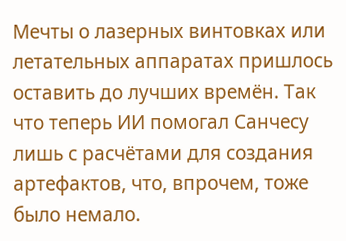Мечты о лазерных винтовках или летательных аппаратах пришлось оставить до лучших времён. Так что теперь ИИ помогал Санчесу лишь с расчётами для создания артефактов, что, впрочем, тоже было немало.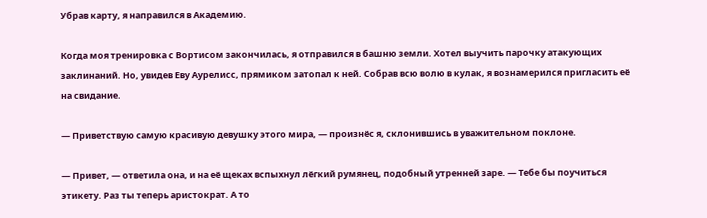Убрав карту, я направился в Академию.

Когда моя тренировка с Вортисом закончилась, я отправился в башню земли. Хотел выучить парочку атакующих заклинаний. Но, увидев Еву Аурелисс, прямиком затопал к ней. Собрав всю волю в кулак, я вознамерился пригласить её на свидание.

— Приветствую самую красивую девушку этого мира, — произнёс я, склонившись в уважительном поклоне.

— Привет, — ответила она, и на её щеках вспыхнул лёгкий румянец, подобный утренней заре. — Тебе бы поучиться этикету. Раз ты теперь аристократ. А то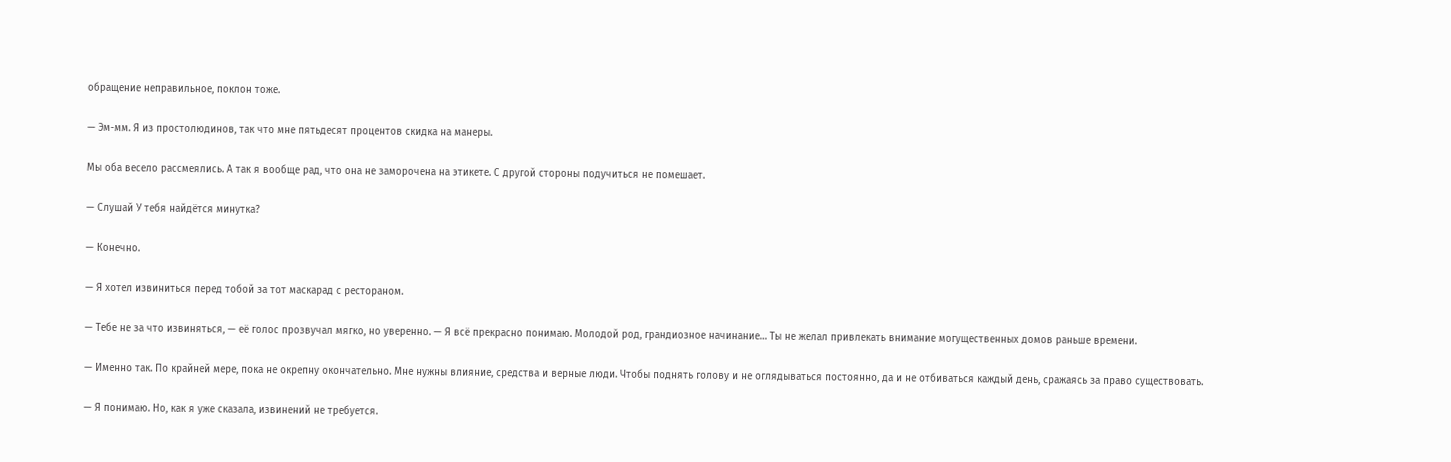обращение неправильное, поклон тоже.

— Эм-мм. Я из простолюдинов, так что мне пятьдесят процентов скидка на манеры.

Мы оба весело рассмеялись. А так я вообще рад, что она не заморочена на этикете. С другой стороны подучиться не помешает.

— Слушай У тебя найдётся минутка?

— Конечно.

— Я хотел извиниться перед тобой за тот маскарад с рестораном.

— Тебе не за что извиняться, — её голос прозвучал мягко, но уверенно. — Я всё прекрасно понимаю. Молодой род, грандиозное начинание… Ты не желал привлекать внимание могущественных домов раньше времени.

— Именно так. По крайней мере, пока не окрепну окончательно. Мне нужны влияние, средства и верные люди. Чтобы поднять голову и не оглядываться постоянно, да и не отбиваться каждый день, сражаясь за право существовать.

— Я понимаю. Но, как я уже сказала, извинений не требуется.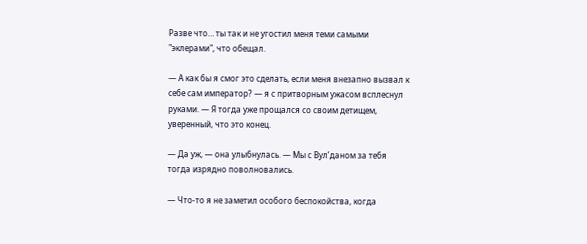Разве что… ты так и не угостил меня теми самыми "эклерами", что обещал.

— А как бы я смог это сделать, если меня внезапно вызвал к себе сам император? — я с притворным ужасом всплеснул руками. — Я тогда уже прощался со своим детищем, уверенный, что это конец.

— Да уж, — она улыбнулась. — Мы с Вул’даном за тебя тогда изрядно поволновались.

— Что-то я не заметил особого беспокойства, когда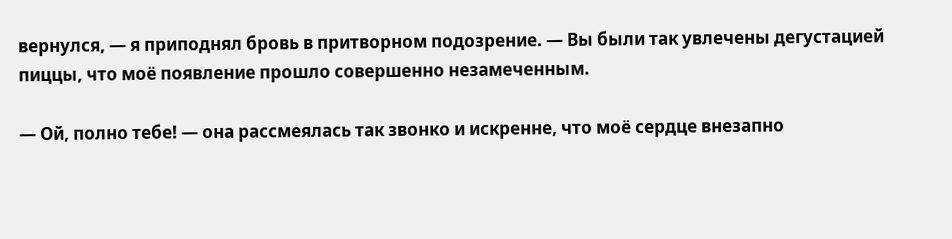вернулся, — я приподнял бровь в притворном подозрение. — Вы были так увлечены дегустацией пиццы, что моё появление прошло совершенно незамеченным.

— Ой, полно тебе! — она рассмеялась так звонко и искренне, что моё сердце внезапно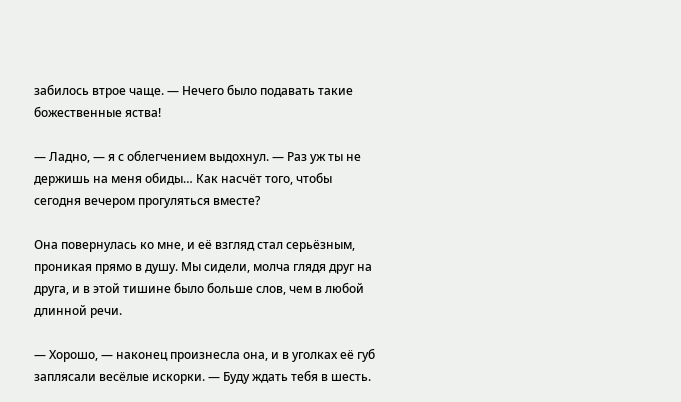забилось втрое чаще. — Нечего было подавать такие божественные яства!

— Ладно, — я с облегчением выдохнул. — Раз уж ты не держишь на меня обиды… Как насчёт того, чтобы сегодня вечером прогуляться вместе?

Она повернулась ко мне, и её взгляд стал серьёзным, проникая прямо в душу. Мы сидели, молча глядя друг на друга, и в этой тишине было больше слов, чем в любой длинной речи.

— Хорошо, — наконец произнесла она, и в уголках её губ заплясали весёлые искорки. — Буду ждать тебя в шесть.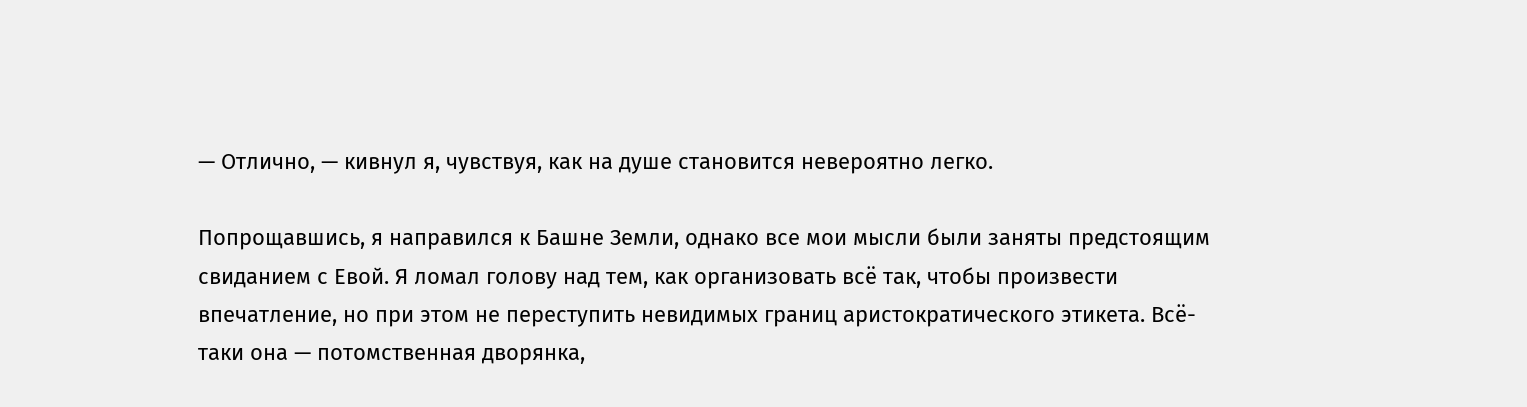— Отлично, — кивнул я, чувствуя, как на душе становится невероятно легко.

Попрощавшись, я направился к Башне Земли, однако все мои мысли были заняты предстоящим свиданием с Евой. Я ломал голову над тем, как организовать всё так, чтобы произвести впечатление, но при этом не переступить невидимых границ аристократического этикета. Всё-таки она — потомственная дворянка,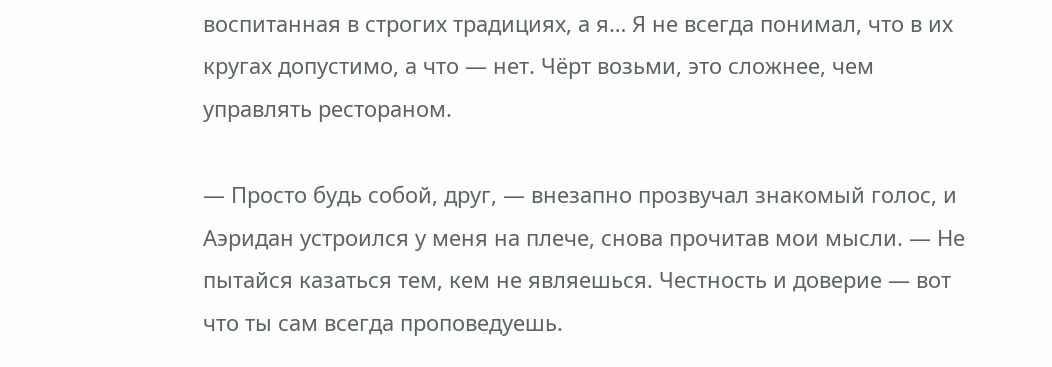воспитанная в строгих традициях, а я… Я не всегда понимал, что в их кругах допустимо, а что — нет. Чёрт возьми, это сложнее, чем управлять рестораном.

— Просто будь собой, друг, — внезапно прозвучал знакомый голос, и Аэридан устроился у меня на плече, снова прочитав мои мысли. — Не пытайся казаться тем, кем не являешься. Честность и доверие — вот что ты сам всегда проповедуешь.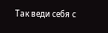Так веди себя с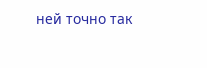ней точно так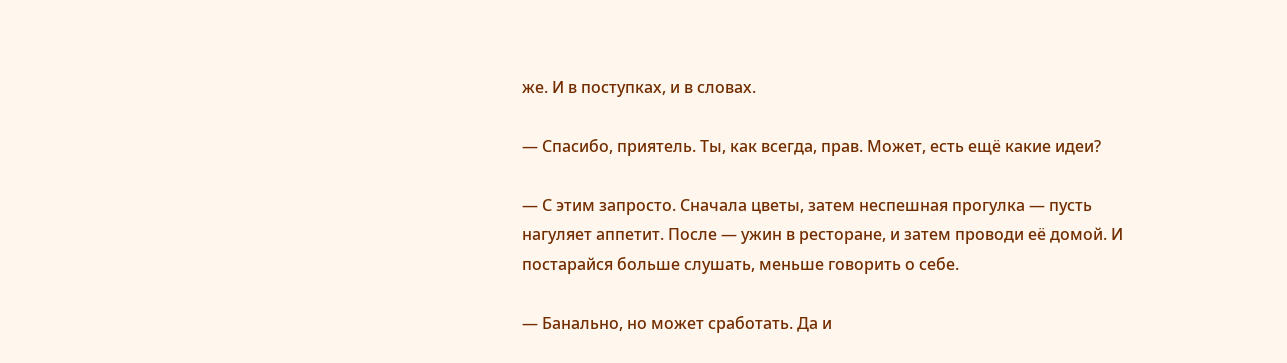же. И в поступках, и в словах.

— Спасибо, приятель. Ты, как всегда, прав. Может, есть ещё какие идеи?

— С этим запросто. Сначала цветы, затем неспешная прогулка — пусть нагуляет аппетит. После — ужин в ресторане, и затем проводи её домой. И постарайся больше слушать, меньше говорить о себе.

— Банально, но может сработать. Да и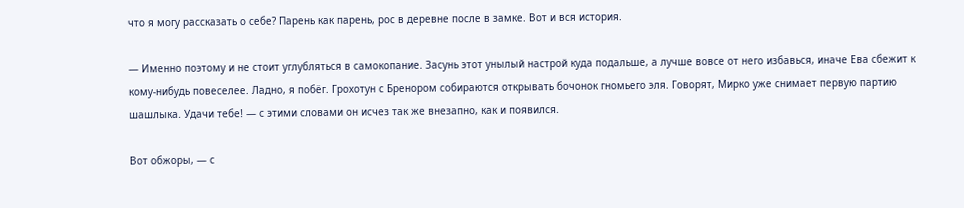что я могу рассказать о себе? Парень как парень, рос в деревне после в замке. Вот и вся история.

— Именно поэтому и не стоит углубляться в самокопание. Засунь этот унылый настрой куда подальше, а лучше вовсе от него избавься, иначе Ева сбежит к кому-нибудь повеселее. Ладно, я побёг. Грохотун с Бренором собираются открывать бочонок гномьего эля. Говорят, Мирко уже снимает первую партию шашлыка. Удачи тебе! — с этими словами он исчез так же внезапно, как и появился.

Вот обжоры, — с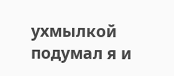ухмылкой подумал я и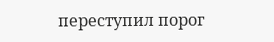переступил порог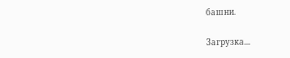башни.

Загрузка...